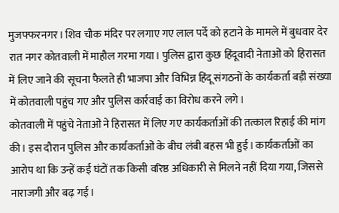मुजफ्फरनगर। शिव चौक मंदिर पर लगाए गए लाल पर्दे को हटाने के मामले में बुधवार देर रात नगर कोतवाली में माहौल गरमा गया। पुलिस द्वारा कुछ हिंदूवादी नेताओं को हिरासत में लिए जाने की सूचना फैलते ही भाजपा और विभिन्न हिंदू संगठनों के कार्यकर्ता बड़ी संख्या में कोतवाली पहुंच गए और पुलिस कार्रवाई का विरोध करने लगे।
कोतवाली में पहुंचे नेताओं ने हिरासत में लिए गए कार्यकर्ताओं की तत्काल रिहाई की मांग की। इस दौरान पुलिस और कार्यकर्ताओं के बीच लंबी बहस भी हुई। कार्यकर्ताओं का आरोप था कि उन्हें कई घंटों तक किसी वरिष्ठ अधिकारी से मिलने नहीं दिया गया, जिससे नाराजगी और बढ़ गई।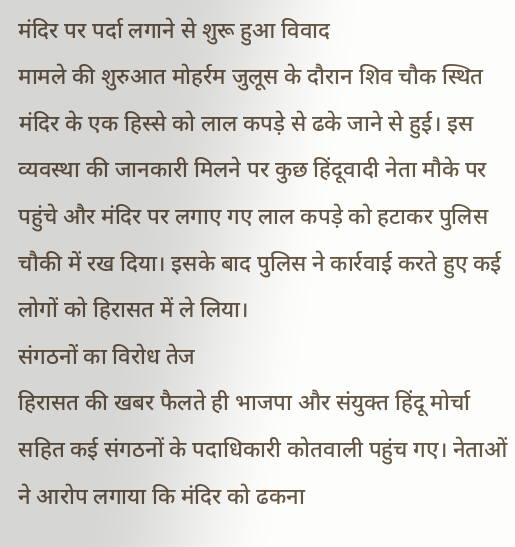मंदिर पर पर्दा लगाने से शुरू हुआ विवाद
मामले की शुरुआत मोहर्रम जुलूस के दौरान शिव चौक स्थित मंदिर के एक हिस्से को लाल कपड़े से ढके जाने से हुई। इस व्यवस्था की जानकारी मिलने पर कुछ हिंदूवादी नेता मौके पर पहुंचे और मंदिर पर लगाए गए लाल कपड़े को हटाकर पुलिस चौकी में रख दिया। इसके बाद पुलिस ने कार्रवाई करते हुए कई लोगों को हिरासत में ले लिया।
संगठनों का विरोध तेज
हिरासत की खबर फैलते ही भाजपा और संयुक्त हिंदू मोर्चा सहित कई संगठनों के पदाधिकारी कोतवाली पहुंच गए। नेताओं ने आरोप लगाया कि मंदिर को ढकना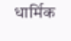धार्मिक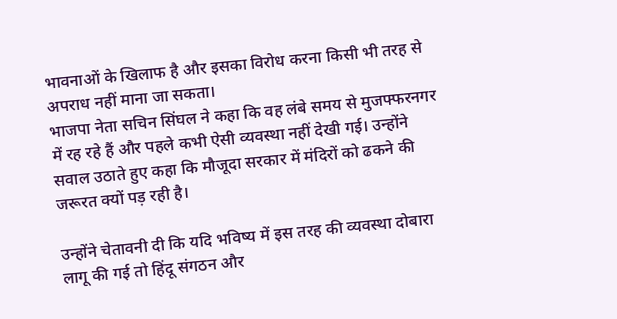भावनाओं के खिलाफ है और इसका विरोध करना किसी भी तरह से अपराध नहीं माना जा सकता।
भाजपा नेता सचिन सिंघल ने कहा कि वह लंबे समय से मुजफ्फरनगर में रह रहे हैं और पहले कभी ऐसी व्यवस्था नहीं देखी गई। उन्होंने सवाल उठाते हुए कहा कि मौजूदा सरकार में मंदिरों को ढकने की जरूरत क्यों पड़ रही है।

उन्होंने चेतावनी दी कि यदि भविष्य में इस तरह की व्यवस्था दोबारा लागू की गई तो हिंदू संगठन और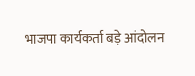भाजपा कार्यकर्ता बड़े आंदोलन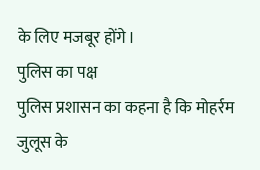के लिए मजबूर होंगे।
पुलिस का पक्ष
पुलिस प्रशासन का कहना है कि मोहर्रम जुलूस के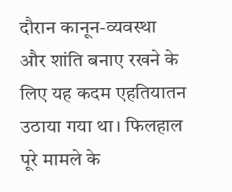दौरान कानून-व्यवस्था और शांति बनाए रखने के लिए यह कदम एहतियातन उठाया गया था। फिलहाल पूरे मामले के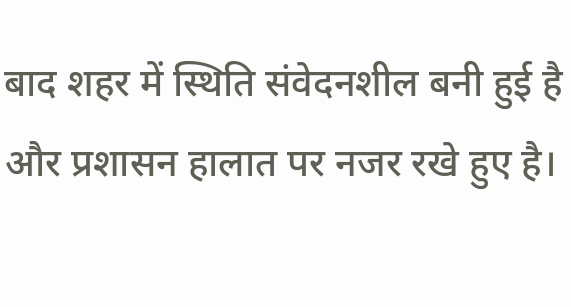बाद शहर में स्थिति संवेदनशील बनी हुई है और प्रशासन हालात पर नजर रखे हुए है।